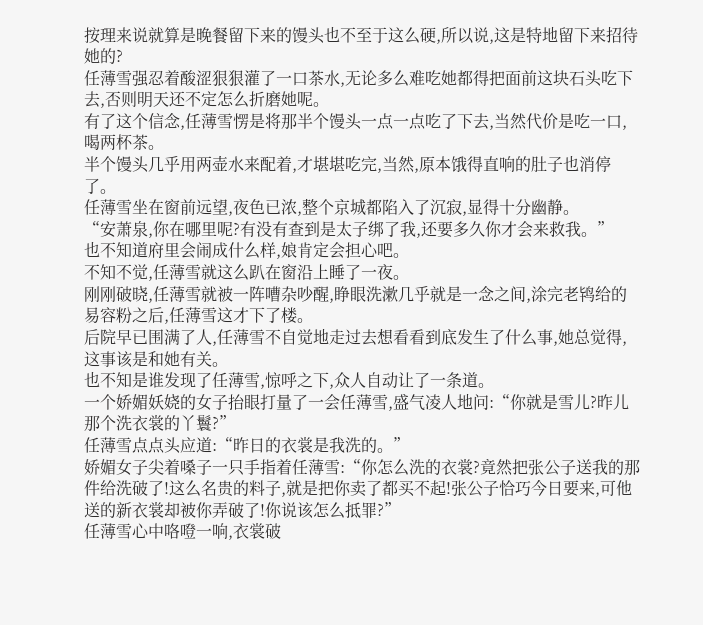按理来说就算是晚餐留下来的馒头也不至于这么硬,所以说,这是特地留下来招待她的?
任薄雪强忍着酸涩狠狠灌了一口茶水,无论多么难吃她都得把面前这块石头吃下去,否则明天还不定怎么折磨她呢。
有了这个信念,任薄雪愣是将那半个馒头一点一点吃了下去,当然代价是吃一口,喝两杯茶。
半个馒头几乎用两壶水来配着,才堪堪吃完,当然,原本饿得直响的肚子也消停了。
任薄雪坐在窗前远望,夜色已浓,整个京城都陷入了沉寂,显得十分幽静。
“安萧泉,你在哪里呢?有没有查到是太子绑了我,还要多久你才会来救我。”
也不知道府里会闹成什么样,娘肯定会担心吧。
不知不觉,任薄雪就这么趴在窗沿上睡了一夜。
刚刚破晓,任薄雪就被一阵嘈杂吵醒,睁眼洗漱几乎就是一念之间,涂完老鸨给的易容粉之后,任薄雪这才下了楼。
后院早已围满了人,任薄雪不自觉地走过去想看看到底发生了什么事,她总觉得,这事该是和她有关。
也不知是谁发现了任薄雪,惊呼之下,众人自动让了一条道。
一个娇媚妖娆的女子抬眼打量了一会任薄雪,盛气凌人地问:“你就是雪儿?昨儿那个洗衣裳的丫鬟?”
任薄雪点点头应道:“昨日的衣裳是我洗的。”
娇媚女子尖着嗓子一只手指着任薄雪:“你怎么洗的衣裳?竟然把张公子送我的那件给洗破了!这么名贵的料子,就是把你卖了都买不起!张公子恰巧今日要来,可他送的新衣裳却被你弄破了!你说该怎么抵罪?”
任薄雪心中咯噔一响,衣裳破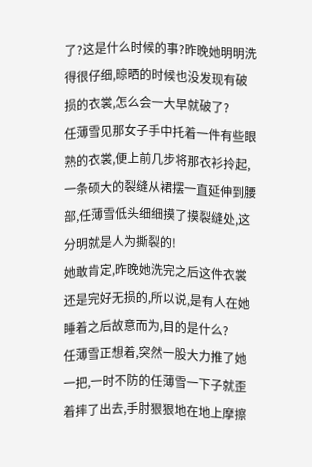了?这是什么时候的事?昨晚她明明洗得很仔细,晾晒的时候也没发现有破损的衣裳,怎么会一大早就破了?
任薄雪见那女子手中托着一件有些眼熟的衣裳,便上前几步将那衣衫拎起,一条硕大的裂缝从裙摆一直延伸到腰部,任薄雪低头细细摸了摸裂缝处,这分明就是人为撕裂的!
她敢肯定,昨晚她洗完之后这件衣裳还是完好无损的,所以说,是有人在她睡着之后故意而为,目的是什么?
任薄雪正想着,突然一股大力推了她一把,一时不防的任薄雪一下子就歪着摔了出去,手肘狠狠地在地上摩擦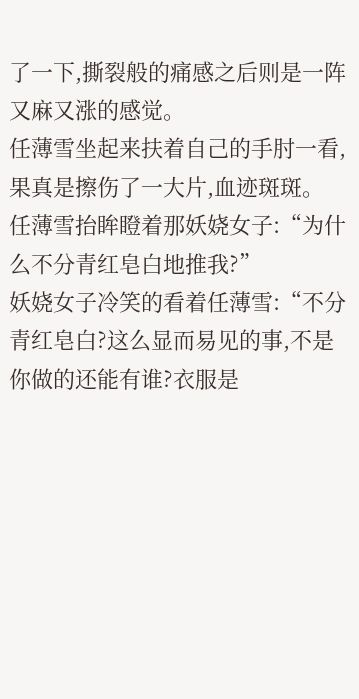了一下,撕裂般的痛感之后则是一阵又麻又涨的感觉。
任薄雪坐起来扶着自己的手肘一看,果真是擦伤了一大片,血迹斑斑。
任薄雪抬眸瞪着那妖娆女子:“为什么不分青红皂白地推我?”
妖娆女子冷笑的看着任薄雪:“不分青红皂白?这么显而易见的事,不是你做的还能有谁?衣服是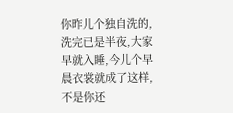你昨儿个独自洗的,洗完已是半夜,大家早就入睡,今儿个早晨衣裳就成了这样,不是你还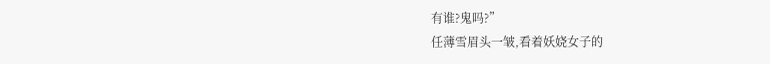有谁?鬼吗?”
任薄雪眉头一皱,看着妖娆女子的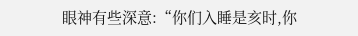眼神有些深意:“你们入睡是亥时,你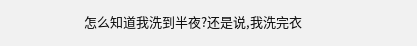怎么知道我洗到半夜?还是说,我洗完衣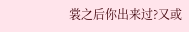裳之后你出来过?又或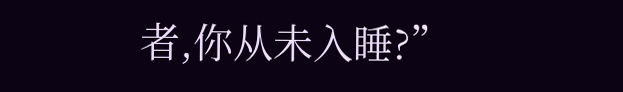者,你从未入睡?”